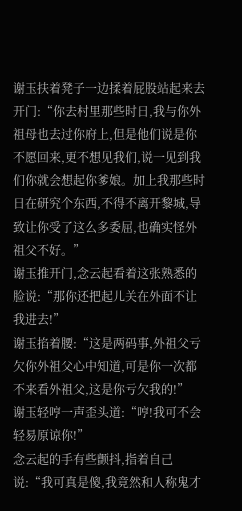谢玉扶着凳子一边揉着屁股站起来去开门:“你去村里那些时日,我与你外祖母也去过你府上,但是他们说是你不愿回来,更不想见我们,说一见到我们你就会想起你爹娘。加上我那些时日在研究个东西,不得不离开黎城,导致让你受了这么多委屈,也确实怪外祖父不好。”
谢玉推开门,念云起看着这张熟悉的脸说:“那你还把起儿关在外面不让我进去!”
谢玉掐着腰:“这是两码事,外祖父亏欠你外祖父心中知道,可是你一次都不来看外祖父,这是你亏欠我的!”
谢玉轻哼一声歪头道:“哼!我可不会轻易原谅你!”
念云起的手有些颤抖,指着自己说:“我可真是傻,我竟然和人称鬼才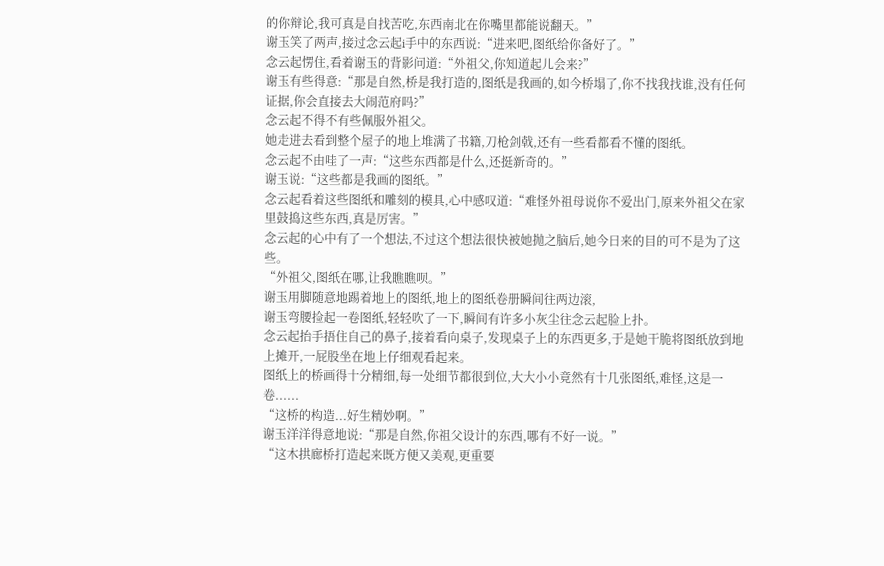的你辩论,我可真是自找苦吃,东西南北在你嘴里都能说翻天。”
谢玉笑了两声,接过念云起i手中的东西说:“进来吧,图纸给你备好了。”
念云起愣住,看着谢玉的背影问道:“外祖父,你知道起儿会来?”
谢玉有些得意:“那是自然,桥是我打造的,图纸是我画的,如今桥塌了,你不找我找谁,没有任何证据,你会直接去大闹范府吗?”
念云起不得不有些佩服外祖父。
她走进去看到整个屋子的地上堆满了书籍,刀枪剑戟,还有一些看都看不懂的图纸。
念云起不由哇了一声:“这些东西都是什么,还挺新奇的。”
谢玉说:“这些都是我画的图纸。”
念云起看着这些图纸和雕刻的模具,心中感叹道:“难怪外祖母说你不爱出门,原来外祖父在家里鼓捣这些东西,真是厉害。”
念云起的心中有了一个想法,不过这个想法很快被她抛之脑后,她今日来的目的可不是为了这些。
“外祖父,图纸在哪,让我瞧瞧呗。”
谢玉用脚随意地踢着地上的图纸,地上的图纸卷册瞬间往两边滚,
谢玉弯腰捡起一卷图纸,轻轻吹了一下,瞬间有许多小灰尘往念云起脸上扑。
念云起抬手捂住自己的鼻子,接着看向桌子,发现桌子上的东西更多,于是她干脆将图纸放到地上摊开,一屁股坐在地上仔细观看起来。
图纸上的桥画得十分精细,每一处细节都很到位,大大小小竟然有十几张图纸,难怪,这是一卷......
“这桥的构造...好生精妙啊。”
谢玉洋洋得意地说:“那是自然,你祖父设计的东西,哪有不好一说。”
“这木拱廊桥打造起来既方便又美观,更重要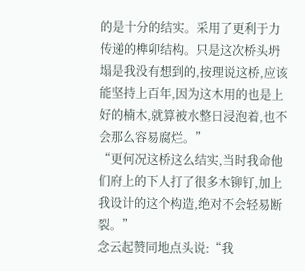的是十分的结实。采用了更利于力传递的榫卯结构。只是这次桥头坍塌是我没有想到的,按理说这桥,应该能坚持上百年,因为这木用的也是上好的楠木,就算被水整日浸泡着,也不会那么容易腐烂。”
“更何况这桥这么结实,当时我命他们府上的下人打了很多木铆钉,加上我设计的这个构造,绝对不会轻易断裂。”
念云起赞同地点头说:“我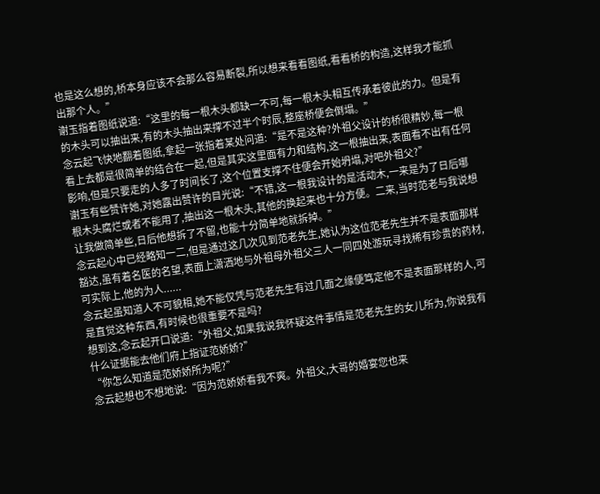也是这么想的,桥本身应该不会那么容易断裂,所以想来看看图纸,看看桥的构造,这样我才能抓出那个人。”
谢玉指着图纸说道:“这里的每一根木头都缺一不可,每一根木头相互传承着彼此的力。但是有的木头可以抽出来,有的木头抽出来撑不过半个时辰,整座桥便会倒塌。”
念云起飞快地翻着图纸,拿起一张指着某处问道:“是不是这种?外祖父设计的桥很精妙,每一根看上去都是很简单的结合在一起,但是其实这里面有力和结构,这一根抽出来,表面看不出有任何影响,但是只要走的人多了时间长了,这个位置支撑不住便会开始坍塌,对吧外祖父?”
谢玉有些赞许她,对她露出赞许的目光说:“不错,这一根我设计的是活动木,一来是为了日后哪根木头腐烂或者不能用了,抽出这一根木头,其他的换起来也十分方便。二来,当时范老与我说想让我做简单些,日后他想拆了不留,也能十分简单地就拆掉。”
念云起心中已经略知一二,但是通过这几次见到范老先生,她认为这位范老先生并不是表面那样豁达,虽有着名医的名望,表面上潇洒地与外祖母外祖父三人一同四处游玩寻找稀有珍贵的药材,可实际上,他的为人......
念云起虽知道人不可貌相,她不能仅凭与范老先生有过几面之缘便笃定他不是表面那样的人,可是直觉这种东西,有时候也很重要不是吗?
想到这,念云起开口说道:“外祖父,如果我说我怀疑这件事情是范老先生的女儿所为,你说我有什么证据能去他们府上指证范娇娇?”
“你怎么知道是范娇娇所为呢?”
念云起想也不想地说:“因为范娇娇看我不爽。外祖父,大哥的婚宴您也来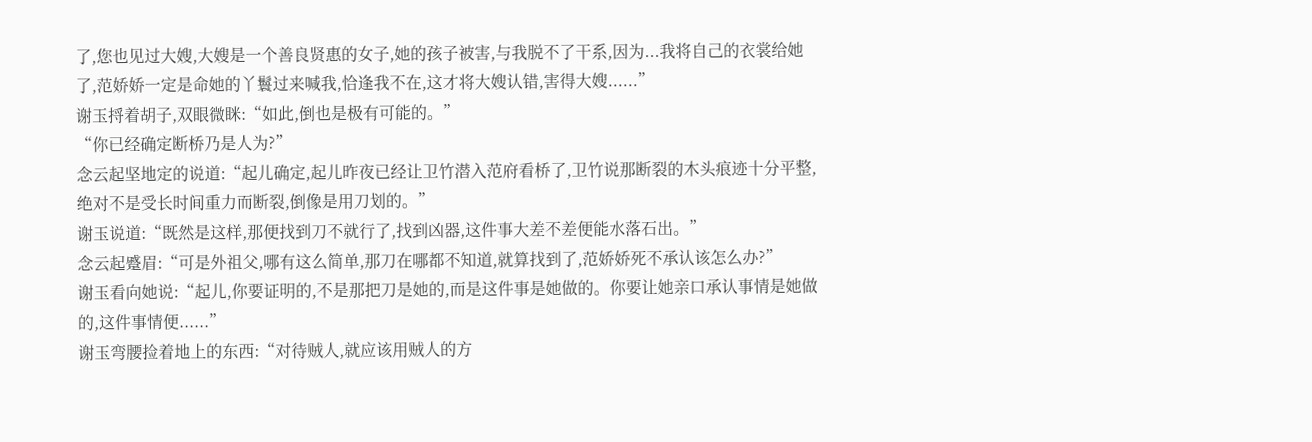了,您也见过大嫂,大嫂是一个善良贤惠的女子,她的孩子被害,与我脱不了干系,因为...我将自己的衣裳给她了,范娇娇一定是命她的丫鬟过来喊我,恰逢我不在,这才将大嫂认错,害得大嫂......”
谢玉捋着胡子,双眼微眯:“如此,倒也是极有可能的。”
“你已经确定断桥乃是人为?”
念云起坚地定的说道:“起儿确定,起儿昨夜已经让卫竹潜入范府看桥了,卫竹说那断裂的木头痕迹十分平整,绝对不是受长时间重力而断裂,倒像是用刀划的。”
谢玉说道:“既然是这样,那便找到刀不就行了,找到凶器,这件事大差不差便能水落石出。”
念云起蹙眉:“可是外祖父,哪有这么简单,那刀在哪都不知道,就算找到了,范娇娇死不承认该怎么办?”
谢玉看向她说:“起儿,你要证明的,不是那把刀是她的,而是这件事是她做的。你要让她亲口承认事情是她做的,这件事情便......”
谢玉弯腰捡着地上的东西:“对待贼人,就应该用贼人的方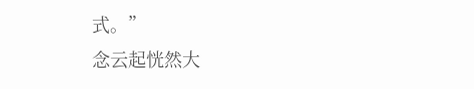式。”
念云起恍然大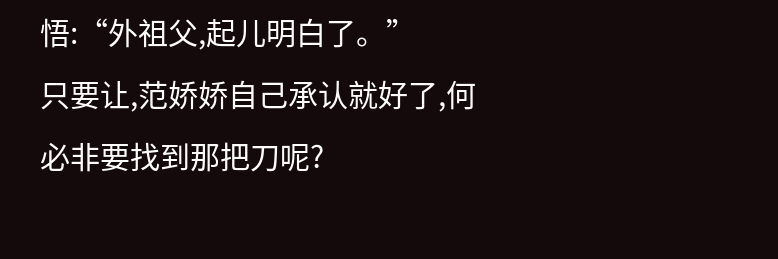悟:“外祖父,起儿明白了。”
只要让,范娇娇自己承认就好了,何必非要找到那把刀呢?